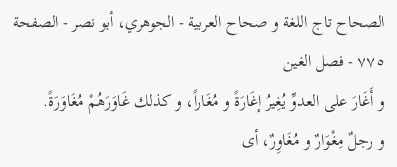الصحاح تاج اللغة و صحاح العربية - الجوهري، أبو نصر - الصفحة ٧٧٥ - فصل الغين
و أَغَارَ على العدوِّ يُغِيرُ إغَارَةً و مُغَاراً، و كذلك غَاوَرَهُمْ مُغَاوَرَةً.
و رجلٌ مِغْوَارٌ و مُغَاوِرٌ، أى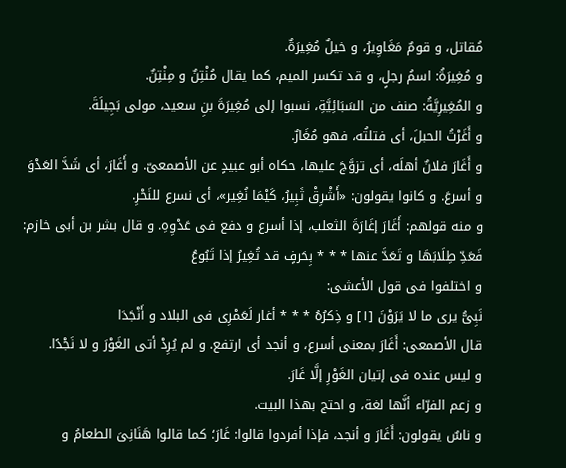مُقاتل، و قومٌ مَغَاوِيرُ، و خيلٌ مُغِيرَةٌ.
و مُغِيرَةُ: اسمُ رجلٍ، و قد تكسر الميم، كما يقال مُنْتِنٌ و مِنْتِنٌ.
و المُغِيرِيَّةُ: صنف من السَبَائِيَّةِ، نسبوا إلى مُغِيرَةَ بنِ سعيد، مولى بَجِيلَةَ.
و أَغَرْتُ الحبلَ، أى فتلتُه، فهو مُغَارٌ.
و أَغَارَ فلانٌ أهلَه، أى تزوَّجَ عليها، حكاه أبو عبيدٍ عن الأصمعىّ. و أَغَارَ، أى شَدَّ العَدْوَ و أسرعَ. و كانوا يقولون: «أَشْرِقْ ثَبِيرُ، كَيْمَا نُغِير»، أى نسرع للنَحْرِ.
و منه قولهم: أَغَارَ إغَارَةَ الثعلب، إذا أسرع و دفع فى عَدْوِهِ. و قال بشر بن أبى خازم:
فَعَدِّ طِلَابَهَا و تَعَدَّ عنها * * * بِحَرفٍ قد تُغِيرُ إذا تَبُوعُ
و اختلفوا فى قول الأعشى:
نَبِىُّ يرى ما لا يَرَوْنَ [١] و ذِكرُهُ * * * أغار لَعَمْرِى فى البلاد و أَنْجَدَا
قال الأصمعى: أَغَارَ بمعنى أسرع، و أنجد أى ارتفع. و لم يُرِدْ أتى الغَوْرَ و لا نَجْدًا.
و ليس عنده فى إتيان الغَوْرِ إلَّا غَارَ.
و زعم الفرّاء أنَّها لغة، و احتج بهذا البيت.
و ناسٌ يقولون: أَغَارَ و أنجد، فإذا أفردوا قالوا: غَارَ؛ كما قالوا هَنَانِىَ الطعامُ و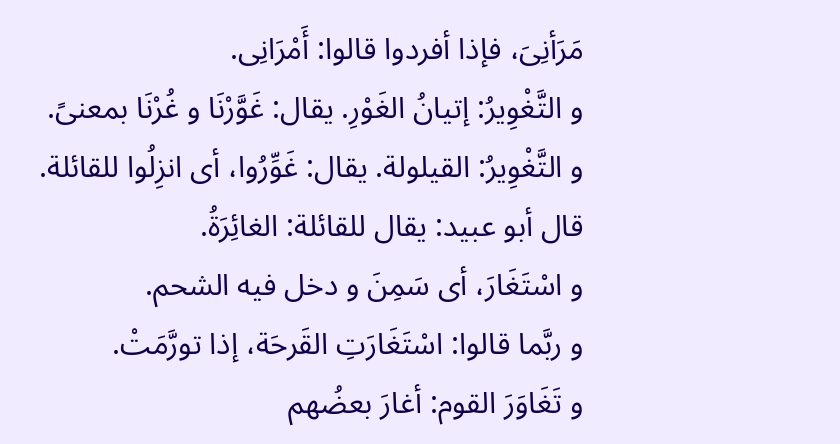مَرَأنِىَ، فإذا أفردوا قالوا: أَمْرَانِى.
و التَّغْوِيرُ: إتيانُ الغَوْرِ. يقال: غَوَّرْنَا و غُرْنَا بمعنىً.
و التَّغْوِيرُ: القيلولة. يقال: غَوِّرُوا، أى انزِلُوا للقائلة.
قال أبو عبيد: يقال للقائلة: الغائِرَةُ.
و اسْتَغَارَ، أى سَمِنَ و دخل فيه الشحم.
و ربَّما قالوا: اسْتَغَارَتِ القَرحَة، إذا تورَّمَتْ.
و تَغَاوَرَ القوم: أغارَ بعضُهم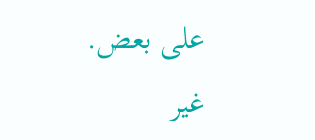على بعض.
غير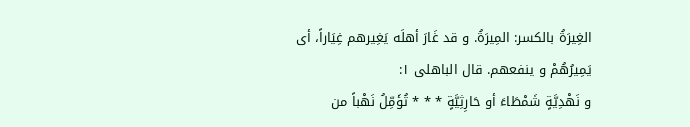الغِيرَةُ بالكسر: المِيرَةُ. و قد غَارَ أهلَه يَغِيرهم غِيَاراً، أى يَمِيرُهُمْ و ينفعهم. قال الباهلى ١:
و نَهْدِيَّةٍ شَمْطَاءَ أو حَارِثِيَّةٍ * * * تُؤَمِّلُ نَهْباً من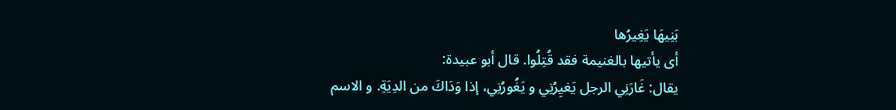بَنِيهَا يَغِيرُها
أى يأتيها بالغنيمة فقد قُتِلُوا. قال أبو عبيدة:
يقال: غَارَنِي الرجل يَغيِرُنِي و يَغُورُنِي، إذا وَدَاكَ من الدِيَةِ. و الاسم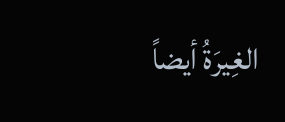الغِيرَةُ أيضاً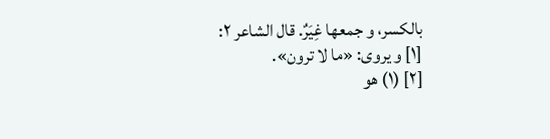بالكسر، و جمعها غِيَرٌ. قال الشاعر ٢:
[١] و يروى: «ما لا ترون».
[٢] (١) هو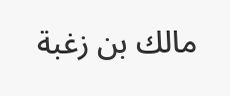مالك بن زغبة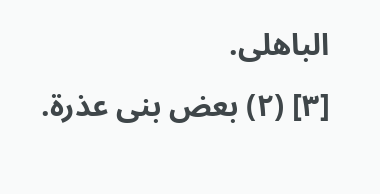الباهلى.
[٣] (٢) بعض بنى عذرة.